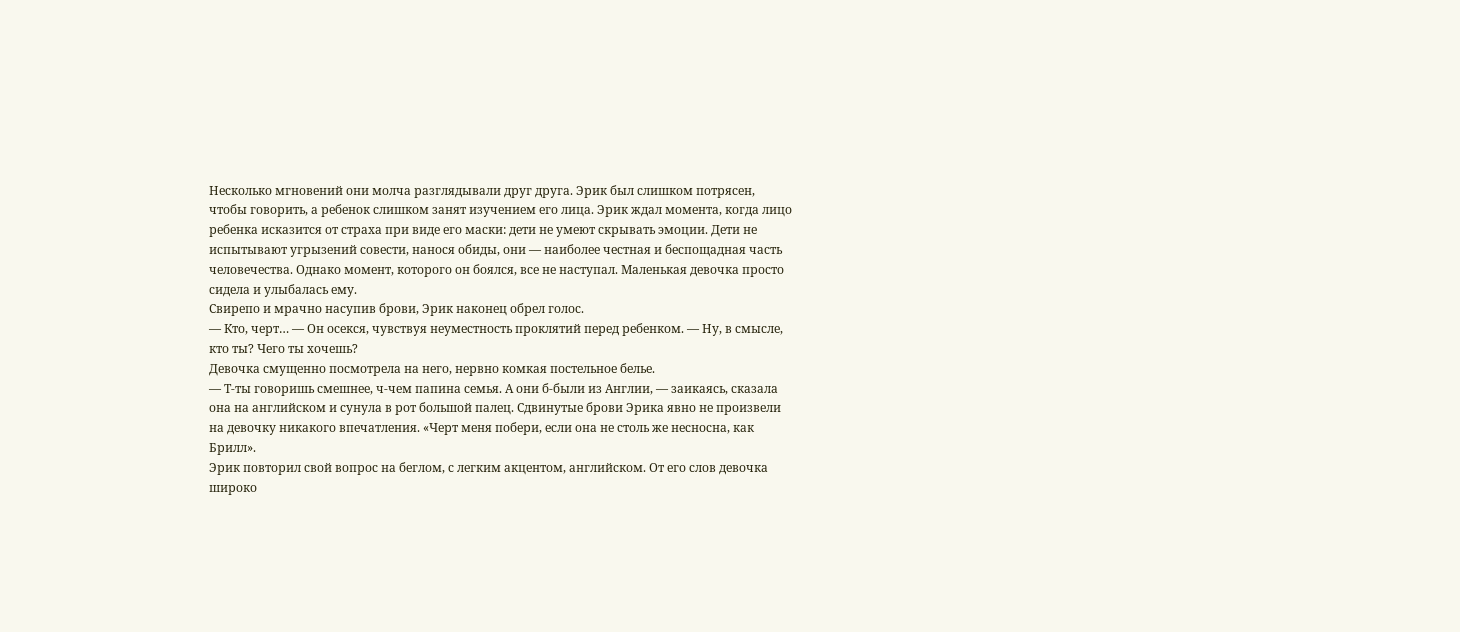Несколько мгновений они молча разглядывали друг друга. Эрик был слишком потрясен, чтобы говорить, а ребенок слишком занят изучением его лица. Эрик ждал момента, когда лицо ребенка исказится от страха при виде его маски: дети не умеют скрывать эмоции. Дети не испытывают угрызений совести, нанося обиды, они — наиболее честная и беспощадная часть человечества. Однако момент, которого он боялся, все не наступал. Маленькая девочка просто сидела и улыбалась ему.
Свирепо и мрачно насупив брови, Эрик наконец обрел голос.
— Кто, черт… — Он осекся, чувствуя неуместность проклятий перед ребенком. — Ну, в смысле, кто ты? Чего ты хочешь?
Девочка смущенно посмотрела на него, нервно комкая постельное белье.
— Т-ты говоришь смешнее, ч-чем папина семья. А они б-были из Англии, — заикаясь, сказала она на английском и сунула в рот большой палец. Сдвинутые брови Эрика явно не произвели на девочку никакого впечатления. «Черт меня побери, если она не столь же несносна, как Брилл».
Эрик повторил свой вопрос на беглом, с легким акцентом, английском. От его слов девочка широко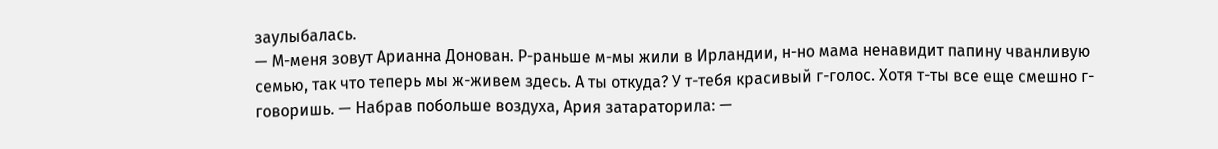заулыбалась.
— М-меня зовут Арианна Донован. Р-раньше м-мы жили в Ирландии, н-но мама ненавидит папину чванливую семью, так что теперь мы ж-живем здесь. А ты откуда? У т-тебя красивый г-голос. Хотя т-ты все еще смешно г-говоришь. — Набрав побольше воздуха, Ария затараторила: —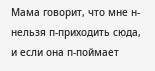Мама говорит, что мне н-нельзя п-приходить сюда, и если она п-поймает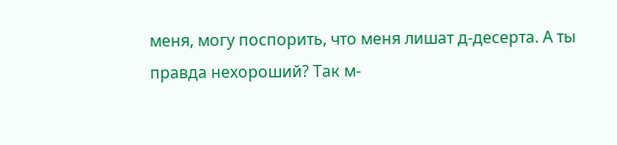меня, могу поспорить, что меня лишат д-десерта. А ты правда нехороший? Так м-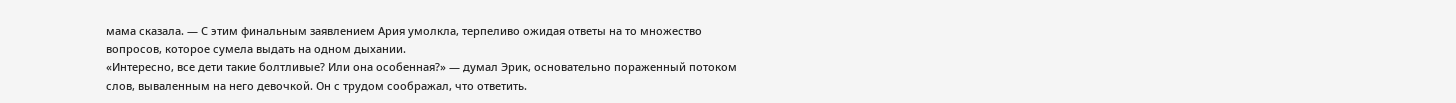мама сказала. — С этим финальным заявлением Ария умолкла, терпеливо ожидая ответы на то множество вопросов, которое сумела выдать на одном дыхании.
«Интересно, все дети такие болтливые? Или она особенная?» — думал Эрик, основательно пораженный потоком слов, вываленным на него девочкой. Он с трудом соображал, что ответить.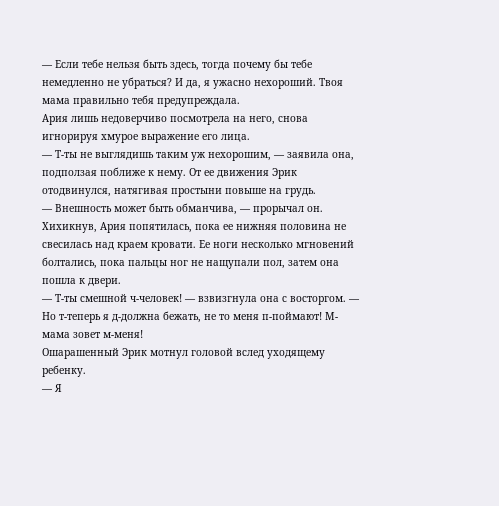— Если тебе нельзя быть здесь, тогда почему бы тебе немедленно не убраться? И да, я ужасно нехороший. Твоя мама правильно тебя предупреждала.
Ария лишь недоверчиво посмотрела на него, снова игнорируя хмурое выражение его лица.
— Т-ты не выглядишь таким уж нехорошим, — заявила она, подползая поближе к нему. От ее движения Эрик отодвинулся, натягивая простыни повыше на грудь.
— Внешность может быть обманчива, — прорычал он.
Хихикнув, Ария попятилась, пока ее нижняя половина не свесилась над краем кровати. Ее ноги несколько мгновений болтались, пока пальцы ног не нащупали пол, затем она пошла к двери.
— Т-ты смешной ч-человек! — взвизгнула она с восторгом. — Но т-теперь я д-должна бежать, не то меня п-поймают! М-мама зовет м-меня!
Ошарашенный Эрик мотнул головой вслед уходящему ребенку.
— Я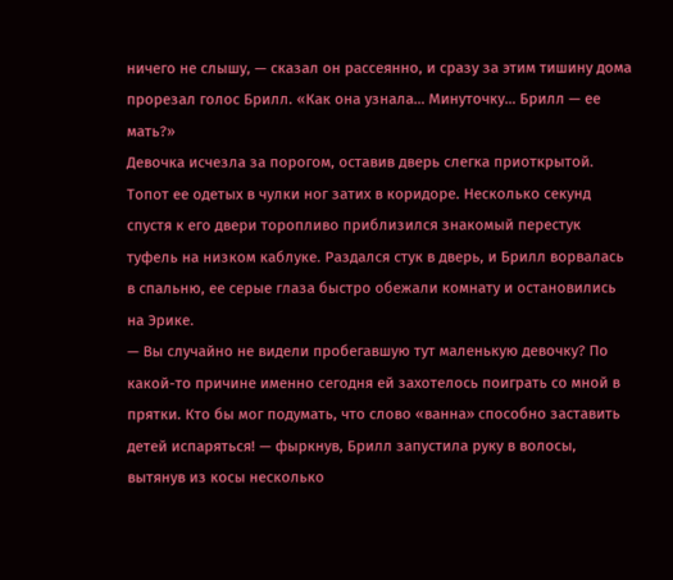ничего не слышу, — сказал он рассеянно, и сразу за этим тишину дома прорезал голос Брилл. «Как она узнала… Минуточку… Брилл — ее мать?»
Девочка исчезла за порогом, оставив дверь слегка приоткрытой. Топот ее одетых в чулки ног затих в коридоре. Несколько секунд спустя к его двери торопливо приблизился знакомый перестук туфель на низком каблуке. Раздался стук в дверь, и Брилл ворвалась в спальню, ее серые глаза быстро обежали комнату и остановились на Эрике.
— Вы случайно не видели пробегавшую тут маленькую девочку? По какой-то причине именно сегодня ей захотелось поиграть со мной в прятки. Кто бы мог подумать, что слово «ванна» способно заставить детей испаряться! — фыркнув, Брилл запустила руку в волосы, вытянув из косы несколько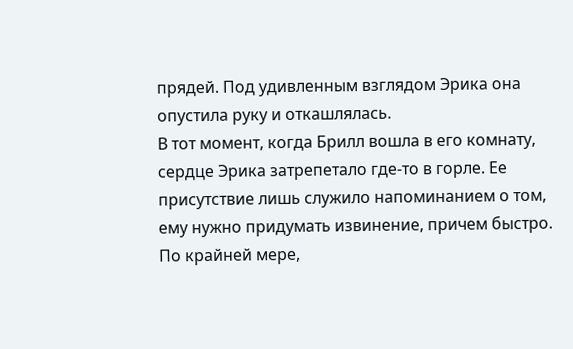прядей. Под удивленным взглядом Эрика она опустила руку и откашлялась.
В тот момент, когда Брилл вошла в его комнату, сердце Эрика затрепетало где-то в горле. Ее присутствие лишь служило напоминанием о том, ему нужно придумать извинение, причем быстро. По крайней мере,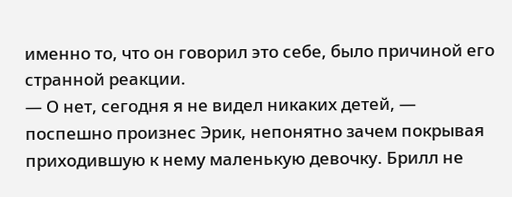именно то, что он говорил это себе, было причиной его странной реакции.
— О нет, сегодня я не видел никаких детей, — поспешно произнес Эрик, непонятно зачем покрывая приходившую к нему маленькую девочку. Брилл не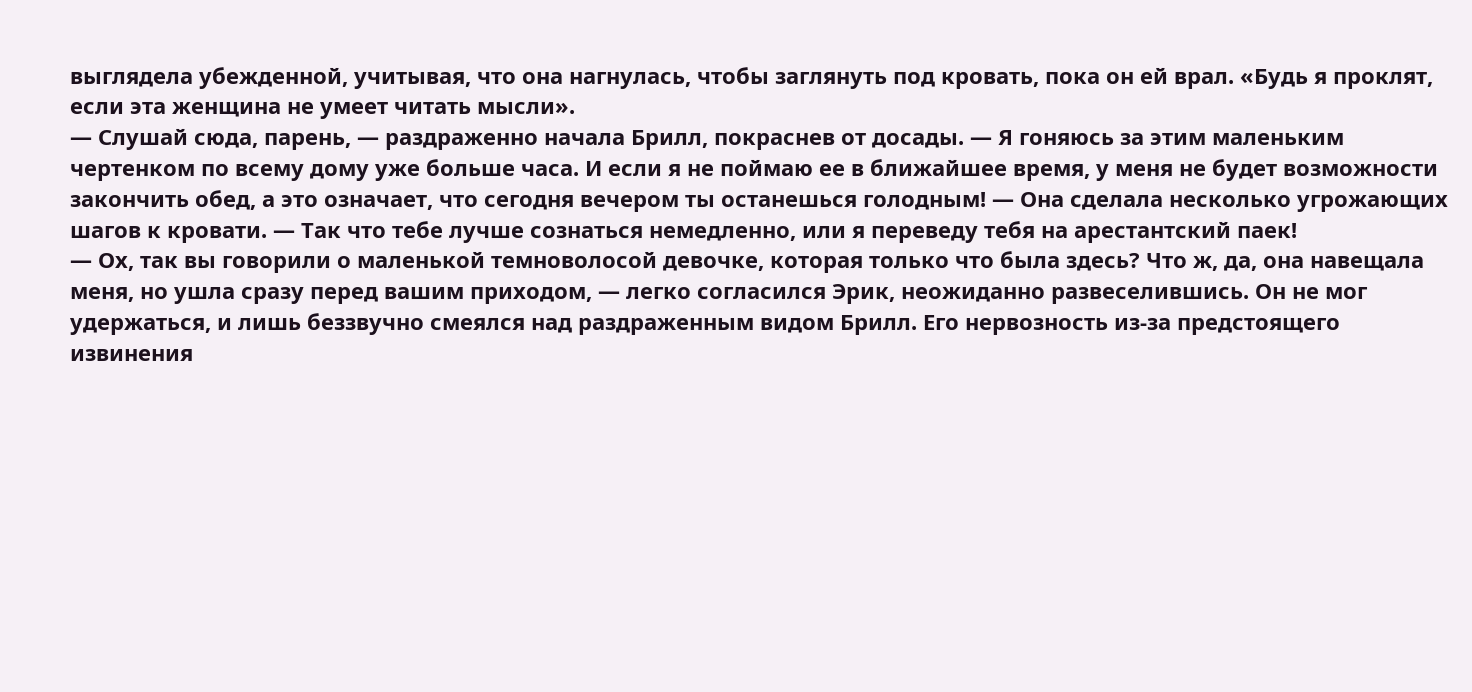выглядела убежденной, учитывая, что она нагнулась, чтобы заглянуть под кровать, пока он ей врал. «Будь я проклят, если эта женщина не умеет читать мысли».
— Слушай сюда, парень, — раздраженно начала Брилл, покраснев от досады. — Я гоняюсь за этим маленьким чертенком по всему дому уже больше часа. И если я не поймаю ее в ближайшее время, у меня не будет возможности закончить обед, а это означает, что сегодня вечером ты останешься голодным! — Она сделала несколько угрожающих шагов к кровати. — Так что тебе лучше сознаться немедленно, или я переведу тебя на арестантский паек!
— Ох, так вы говорили о маленькой темноволосой девочке, которая только что была здесь? Что ж, да, она навещала меня, но ушла сразу перед вашим приходом, — легко согласился Эрик, неожиданно развеселившись. Он не мог удержаться, и лишь беззвучно смеялся над раздраженным видом Брилл. Его нервозность из-за предстоящего извинения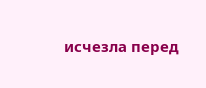исчезла перед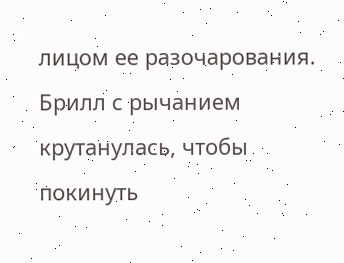лицом ее разочарования.
Брилл с рычанием крутанулась, чтобы покинуть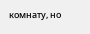комнату, но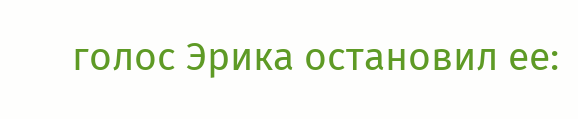голос Эрика остановил ее: